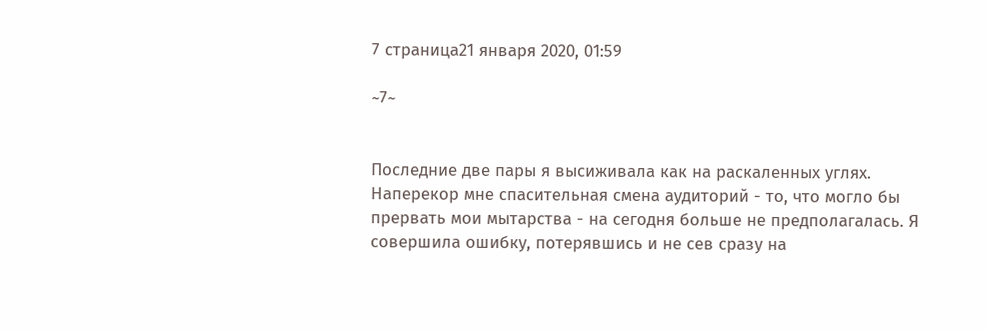7 страница21 января 2020, 01:59

~7~


Последние две пары я высиживала как на раскаленных углях. Наперекор мне спасительная смена аудиторий - то, что могло бы прервать мои мытарства - на сегодня больше не предполагалась. Я совершила ошибку, потерявшись и не сев сразу на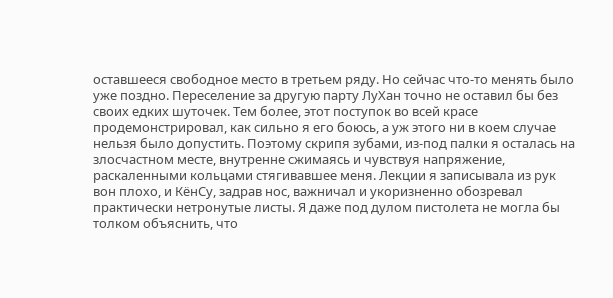оставшееся свободное место в третьем ряду. Но сейчас что-то менять было уже поздно. Переселение за другую парту ЛуХан точно не оставил бы без своих едких шуточек. Тем более, этот поступок во всей красе продемонстрировал, как сильно я его боюсь, а уж этого ни в коем случае нельзя было допустить. Поэтому скрипя зубами, из-под палки я осталась на злосчастном месте, внутренне сжимаясь и чувствуя напряжение, раскаленными кольцами стягивавшее меня. Лекции я записывала из рук вон плохо, и КёнСу, задрав нос, важничал и укоризненно обозревал практически нетронутые листы. Я даже под дулом пистолета не могла бы толком объяснить, что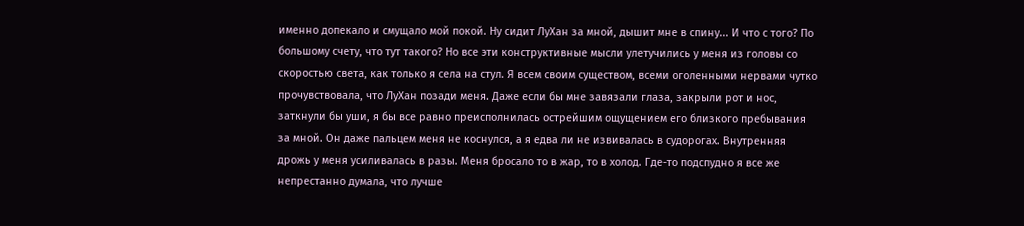именно допекало и смущало мой покой. Ну сидит ЛуХан за мной, дышит мне в спину... И что с того? По большому счету, что тут такого? Но все эти конструктивные мысли улетучились у меня из головы со скоростью света, как только я села на стул. Я всем своим существом, всеми оголенными нервами чутко прочувствовала, что ЛуХан позади меня. Даже если бы мне завязали глаза, закрыли рот и нос, заткнули бы уши, я бы все равно преисполнилась острейшим ощущением его близкого пребывания за мной. Он даже пальцем меня не коснулся, а я едва ли не извивалась в судорогах. Внутренняя дрожь у меня усиливалась в разы. Меня бросало то в жар, то в холод. Где-то подспудно я все же непрестанно думала, что лучше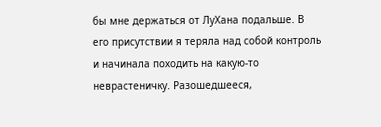бы мне держаться от ЛуХана подальше. В его присутствии я теряла над собой контроль и начинала походить на какую-то неврастеничку. Разошедшееся,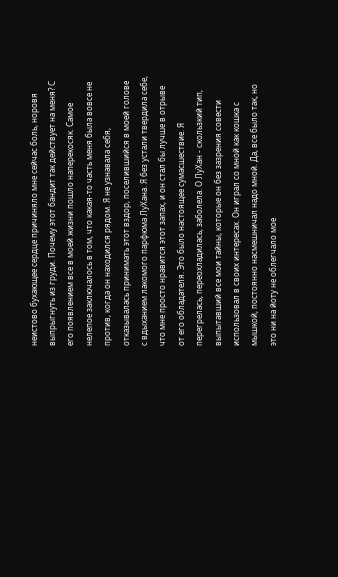неистово бухающее сердце причиняло мне сейчас боль, норовя выпрыгнуть из груди. Почему этот бандит так действует на меня? С его появлением все в моей жизни пошло наперекосяк. Самое нелепое заключалось в том, что какая-то часть меня была вовсе не против, когда он находился рядом. Я не узнавала себя, отказывалась принимать этот вздор, поселившийся в моей голове с вдыханием лакомого парфюма ЛуХана. Я без устали твердила себе, что мне просто нравится этот запах, и он стал бы лучше в отрыве от его обладателя. Это было настоящее сумасшествие. Я перегрелась, переохладилась, заболела. О ЛуХан - скользкий тип, выпытавший все мои тайны, которые он без зазрения совести использовал в своих интересах. Он играл со мной как кошка с мышкой, постоянно насмешничал надо мной. Да, все было так, но это ни на йоту не облегчало мое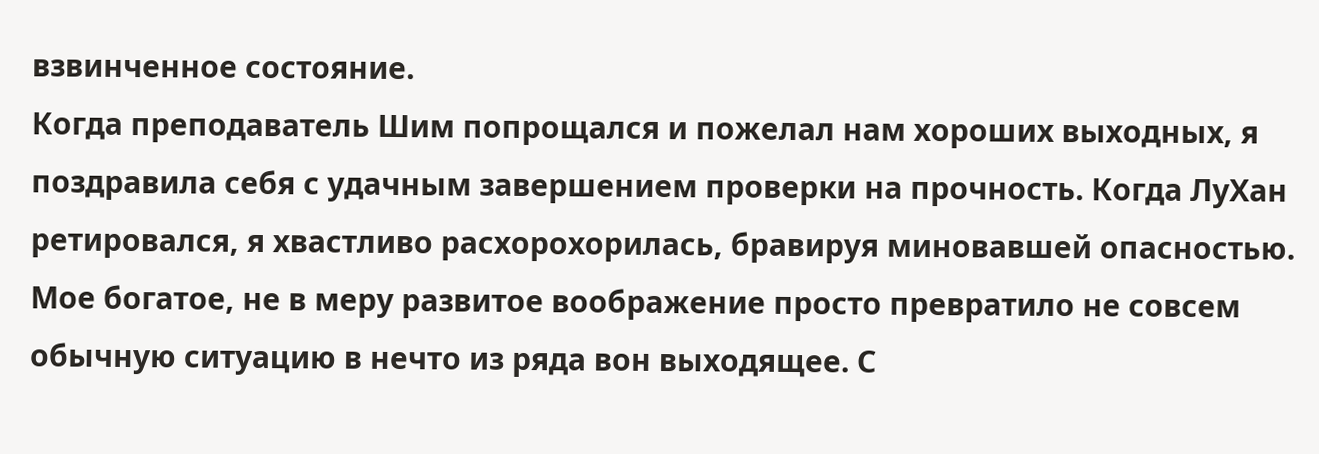взвинченное состояние.
Когда преподаватель Шим попрощался и пожелал нам хороших выходных, я поздравила себя с удачным завершением проверки на прочность. Когда ЛуХан ретировался, я хвастливо расхорохорилась, бравируя миновавшей опасностью. Мое богатое, не в меру развитое воображение просто превратило не совсем обычную ситуацию в нечто из ряда вон выходящее. С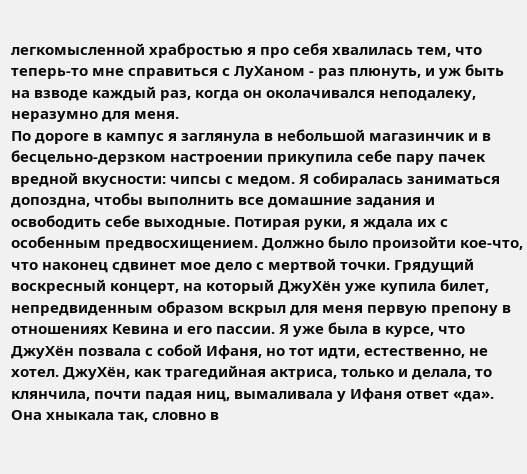легкомысленной храбростью я про себя хвалилась тем, что теперь-то мне справиться с ЛуХаном - раз плюнуть, и уж быть на взводе каждый раз, когда он околачивался неподалеку, неразумно для меня.
По дороге в кампус я заглянула в небольшой магазинчик и в бесцельно-дерзком настроении прикупила себе пару пачек вредной вкусности: чипсы с медом. Я собиралась заниматься допоздна, чтобы выполнить все домашние задания и освободить себе выходные. Потирая руки, я ждала их с особенным предвосхищением. Должно было произойти кое-что, что наконец сдвинет мое дело с мертвой точки. Грядущий воскресный концерт, на который ДжуХён уже купила билет, непредвиденным образом вскрыл для меня первую препону в отношениях Кевина и его пассии. Я уже была в курсе, что ДжуХён позвала с собой Ифаня, но тот идти, естественно, не хотел. ДжуХён, как трагедийная актриса, только и делала, то клянчила, почти падая ниц, вымаливала у Ифаня ответ «да». Она хныкала так, словно в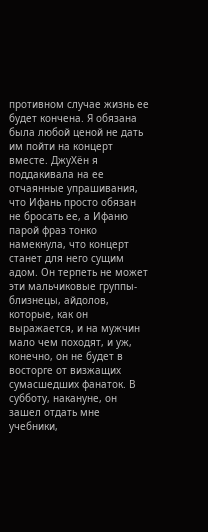противном случае жизнь ее будет кончена. Я обязана была любой ценой не дать им пойти на концерт вместе. ДжуХён я поддакивала на ее отчаянные упрашивания, что Ифань просто обязан не бросать ее, а Ифаню парой фраз тонко намекнула, что концерт станет для него сущим адом. Он терпеть не может эти мальчиковые группы-близнецы, айдолов, которые, как он выражается, и на мужчин мало чем походят, и уж, конечно, он не будет в восторге от визжащих сумасшедших фанаток. В субботу, накануне, он зашел отдать мне учебники,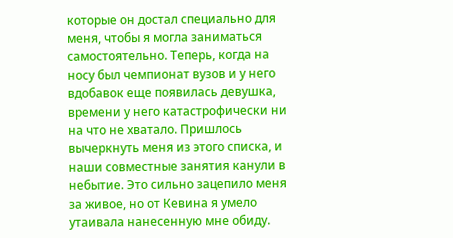которые он достал специально для меня, чтобы я могла заниматься самостоятельно. Теперь, когда на носу был чемпионат вузов и у него вдобавок еще появилась девушка, времени у него катастрофически ни на что не хватало. Пришлось вычеркнуть меня из этого списка, и наши совместные занятия канули в небытие. Это сильно зацепило меня за живое, но от Кевина я умело утаивала нанесенную мне обиду.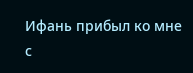Ифань прибыл ко мне с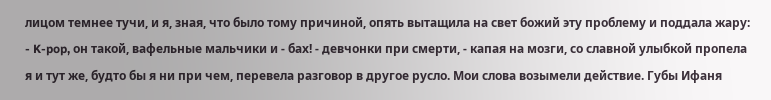лицом темнее тучи, и я, зная, что было тому причиной, опять вытащила на свет божий эту проблему и поддала жару:
- K-pop, он такой, вафельные мальчики и - бах! - девчонки при смерти, - капая на мозги, со славной улыбкой пропела я и тут же, будто бы я ни при чем, перевела разговор в другое русло. Мои слова возымели действие. Губы Ифаня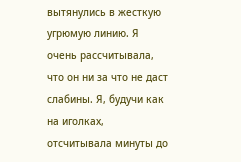вытянулись в жесткую угрюмую линию. Я очень рассчитывала, что он ни за что не даст слабины. Я, будучи как на иголках, отсчитывала минуты до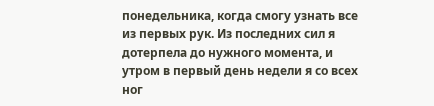понедельника, когда смогу узнать все из первых рук. Из последних сил я дотерпела до нужного момента, и утром в первый день недели я со всех ног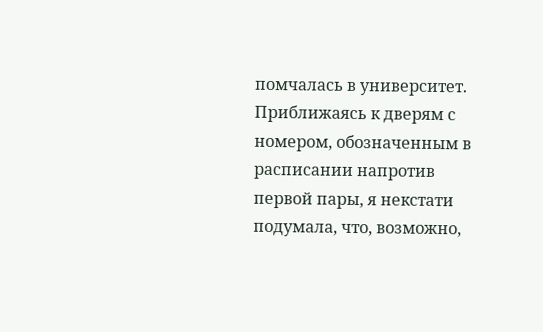помчалась в университет. Приближаясь к дверям с номером, обозначенным в расписании напротив первой пары, я некстати подумала, что, возможно,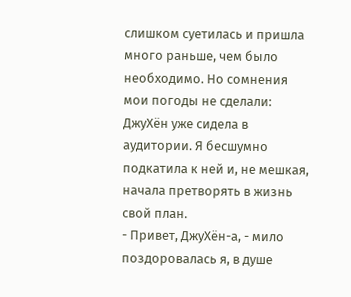слишком суетилась и пришла много раньше, чем было необходимо. Но сомнения мои погоды не сделали: ДжуХён уже сидела в аудитории. Я бесшумно подкатила к ней и, не мешкая, начала претворять в жизнь свой план.
- Привет, ДжуХён-а, - мило поздоровалась я, в душе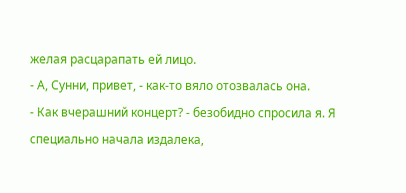желая расцарапать ей лицо.
- А, Сунни, привет, - как-то вяло отозвалась она.
- Как вчерашний концерт? - безобидно спросила я. Я специально начала издалека,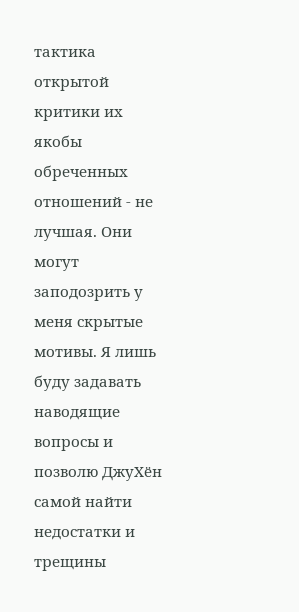тактика открытой критики их якобы обреченных отношений - не лучшая. Они могут заподозрить у меня скрытые мотивы. Я лишь буду задавать наводящие вопросы и позволю ДжуХён самой найти недостатки и трещины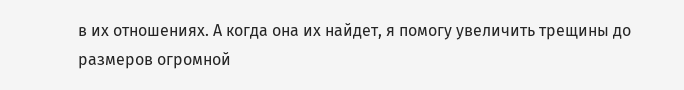в их отношениях. А когда она их найдет, я помогу увеличить трещины до размеров огромной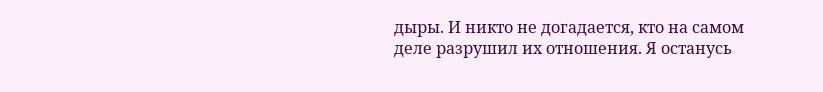дыры. И никто не догадается, кто на самом деле разрушил их отношения. Я останусь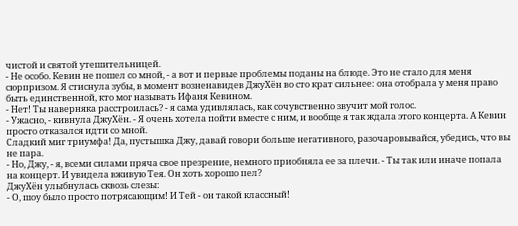чистой и святой утешительницей.
- Не особо. Кевин не пошел со мной, - а вот и первые проблемы поданы на блюде. Это не стало для меня сюрпризом. Я стиснула зубы, в момент возненавидев ДжуХён во сто крат сильнее: она отобрала у меня право быть единственной, кто мог называть Ифаня Кевином.
- Нет! Ты наверняка расстроилась? - я сама удивлялась, как сочувственно звучит мой голос.
- Ужасно, - кивнула ДжуХён. - Я очень хотела пойти вместе с ним, и вообще я так ждала этого концерта. А Кевин просто отказался идти со мной.
Сладкий миг триумфа! Да, пустышка Джу, давай говори больше негативного, разочаровывайся, убедись, что вы не пара.
- Но, Джу, - я, всеми силами пряча свое презрение, немного приобняла ее за плечи. - Ты так или иначе попала на концерт. И увидела вживую Тея. Он хоть хорошо пел?
ДжуХён улыбнулась сквозь слезы:
- О, шоу было просто потрясающим! И Тей - он такой классный!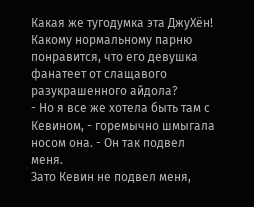Какая же тугодумка эта ДжуХён! Какому нормальному парню понравится, что его девушка фанатеет от слащавого разукрашенного айдола?
- Но я все же хотела быть там с Кевином, - горемычно шмыгала носом она. - Он так подвел меня.
Зато Кевин не подвел меня,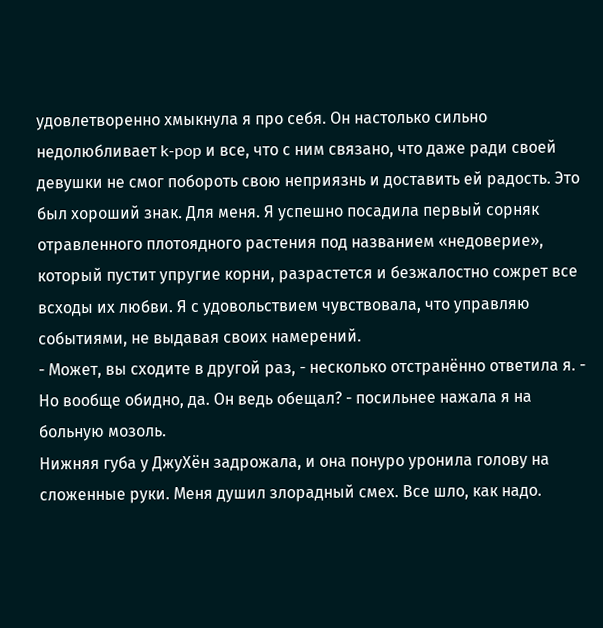удовлетворенно хмыкнула я про себя. Он настолько сильно недолюбливает k-pop и все, что с ним связано, что даже ради своей девушки не смог побороть свою неприязнь и доставить ей радость. Это был хороший знак. Для меня. Я успешно посадила первый сорняк отравленного плотоядного растения под названием «недоверие», который пустит упругие корни, разрастется и безжалостно сожрет все всходы их любви. Я с удовольствием чувствовала, что управляю событиями, не выдавая своих намерений.
- Может, вы сходите в другой раз, - несколько отстранённо ответила я. - Но вообще обидно, да. Он ведь обещал? - посильнее нажала я на больную мозоль.
Нижняя губа у ДжуХён задрожала, и она понуро уронила голову на сложенные руки. Меня душил злорадный смех. Все шло, как надо.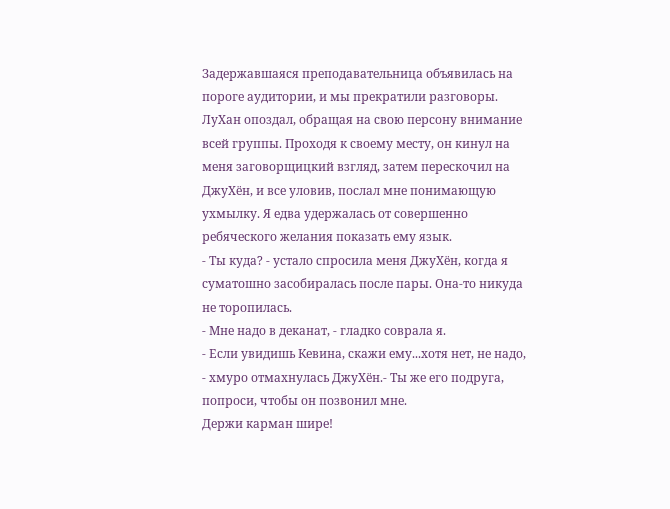Задержавшаяся преподавательница объявилась на пороге аудитории, и мы прекратили разговоры. ЛуХан опоздал, обращая на свою персону внимание всей группы. Проходя к своему месту, он кинул на меня заговорщицкий взгляд, затем перескочил на ДжуХён, и все уловив, послал мне понимающую ухмылку. Я едва удержалась от совершенно ребяческого желания показать ему язык.
- Ты куда? - устало спросила меня ДжуХён, когда я суматошно засобиралась после пары. Она-то никуда не торопилась.
- Мне надо в деканат, - гладко соврала я.
- Если увидишь Кевина, скажи ему...хотя нет, не надо, - хмуро отмахнулась ДжуХён.- Ты же его подруга, попроси, чтобы он позвонил мне.
Держи карман шире!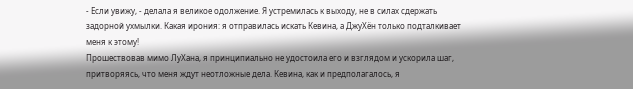- Если увижу, - делала я великое одолжение. Я устремилась к выходу, не в силах сдержать задорной ухмылки. Какая ирония: я отправилась искать Кевина, а ДжуХён только подталкивает меня к этому!
Прошествовав мимо ЛуХана, я принципиально не удостоила его и взглядом и ускорила шаг, притворяясь, что меня ждут неотложные дела. Кевина, как и предполагалось, я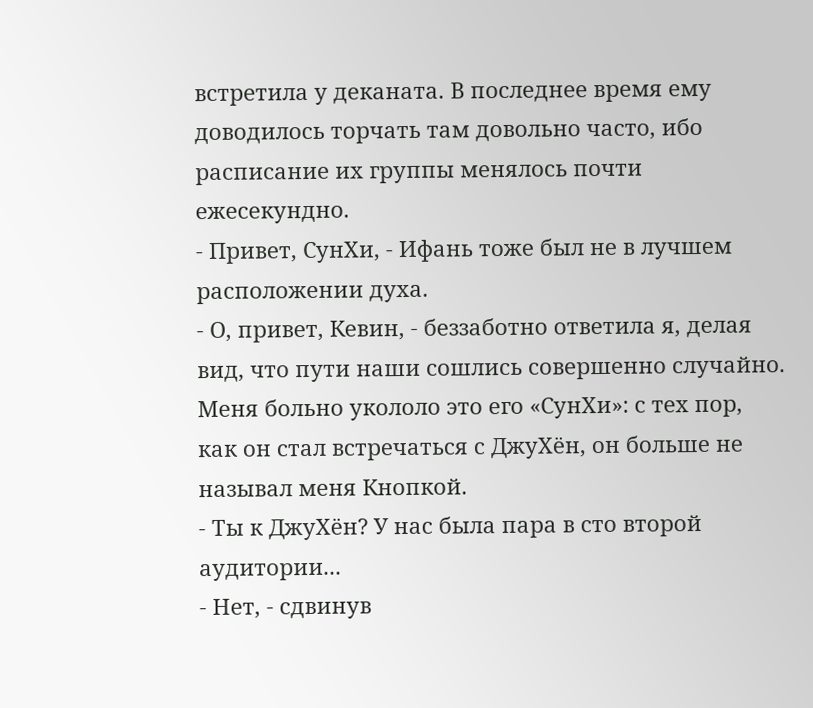встретила у деканата. В последнее время ему доводилось торчать там довольно часто, ибо расписание их группы менялось почти ежесекундно.
- Привет, СунХи, - Ифань тоже был не в лучшем расположении духа.
- О, привет, Кевин, - беззаботно ответила я, делая вид, что пути наши сошлись совершенно случайно. Меня больно укололо это его «СунХи»: с тех пор, как он стал встречаться с ДжуХён, он больше не называл меня Кнопкой.
- Ты к ДжуХён? У нас была пара в сто второй аудитории...
- Нет, - сдвинув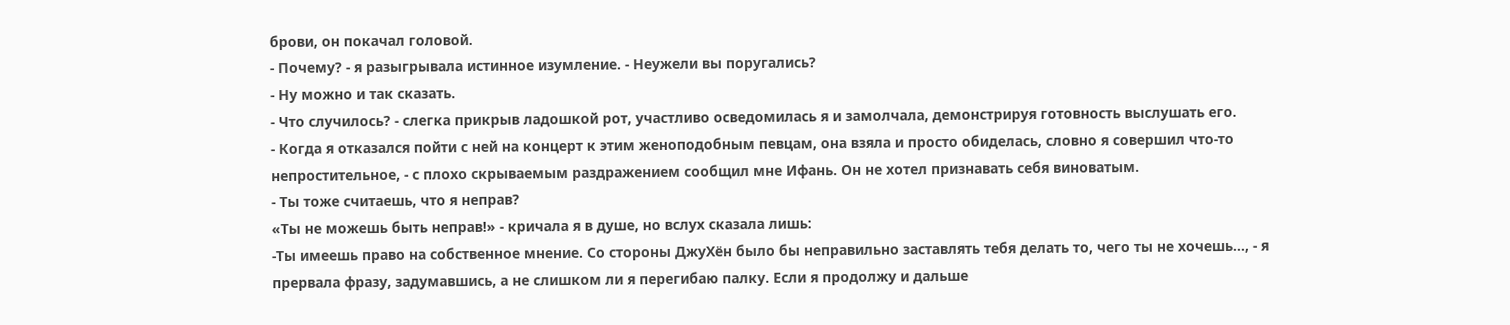брови, он покачал головой.
- Почему? - я разыгрывала истинное изумление. - Неужели вы поругались?
- Ну можно и так сказать.
- Что случилось? - слегка прикрыв ладошкой рот, участливо осведомилась я и замолчала, демонстрируя готовность выслушать его.
- Когда я отказался пойти с ней на концерт к этим женоподобным певцам, она взяла и просто обиделась, словно я совершил что-то непростительное, - с плохо скрываемым раздражением сообщил мне Ифань. Он не хотел признавать себя виноватым.
- Ты тоже считаешь, что я неправ?
«Ты не можешь быть неправ!» - кричала я в душе, но вслух сказала лишь:
-Ты имеешь право на собственное мнение. Со стороны ДжуХён было бы неправильно заставлять тебя делать то, чего ты не хочешь..., - я прервала фразу, задумавшись, а не слишком ли я перегибаю палку. Если я продолжу и дальше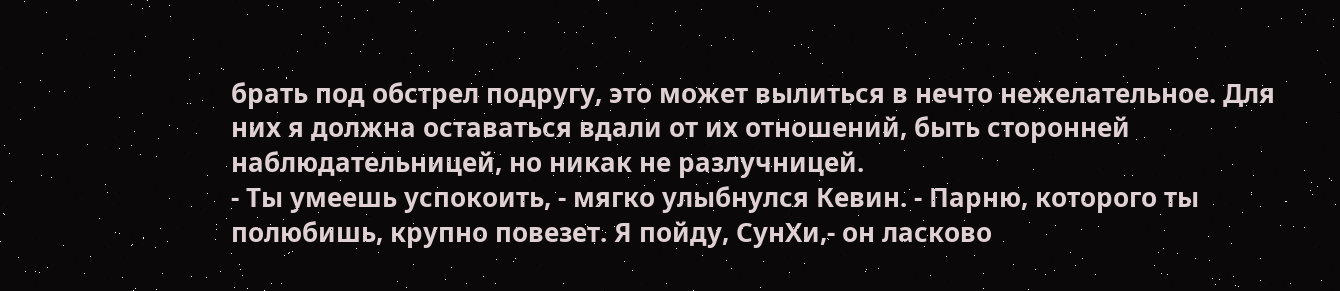брать под обстрел подругу, это может вылиться в нечто нежелательное. Для них я должна оставаться вдали от их отношений, быть сторонней наблюдательницей, но никак не разлучницей.
- Ты умеешь успокоить, - мягко улыбнулся Кевин. - Парню, которого ты полюбишь, крупно повезет. Я пойду, СунХи,- он ласково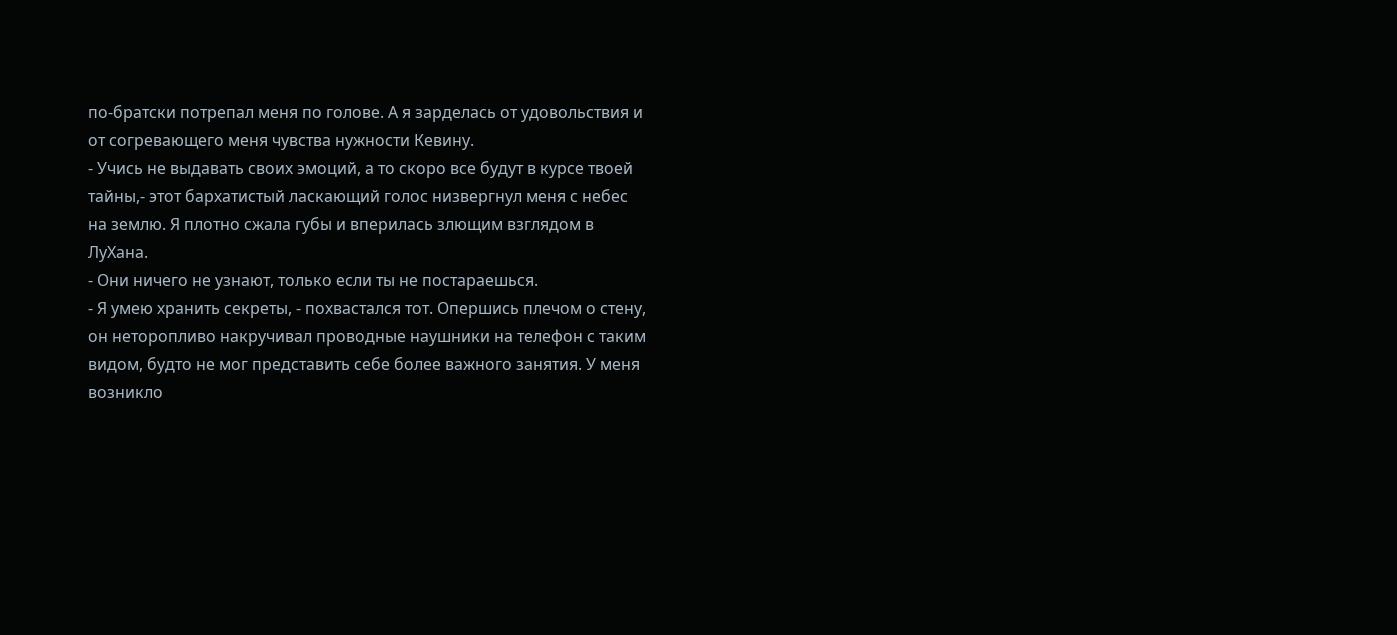по-братски потрепал меня по голове. А я зарделась от удовольствия и от согревающего меня чувства нужности Кевину.
- Учись не выдавать своих эмоций, а то скоро все будут в курсе твоей тайны,- этот бархатистый ласкающий голос низвергнул меня с небес на землю. Я плотно сжала губы и вперилась злющим взглядом в ЛуХана.
- Они ничего не узнают, только если ты не постараешься.
- Я умею хранить секреты, - похвастался тот. Опершись плечом о стену, он неторопливо накручивал проводные наушники на телефон с таким видом, будто не мог представить себе более важного занятия. У меня возникло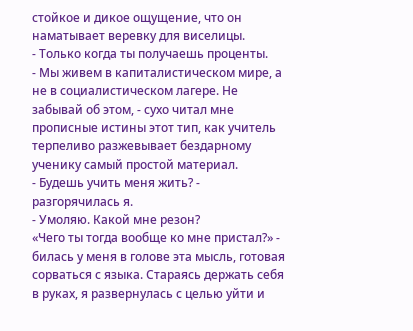стойкое и дикое ощущение, что он наматывает веревку для виселицы.
- Только когда ты получаешь проценты.
- Мы живем в капиталистическом мире, а не в социалистическом лагере. Не забывай об этом, - сухо читал мне прописные истины этот тип, как учитель терпеливо разжевывает бездарному ученику самый простой материал.
- Будешь учить меня жить? - разгорячилась я.
- Умоляю. Какой мне резон?
«Чего ты тогда вообще ко мне пристал?» - билась у меня в голове эта мысль, готовая сорваться с языка. Стараясь держать себя в руках, я развернулась с целью уйти и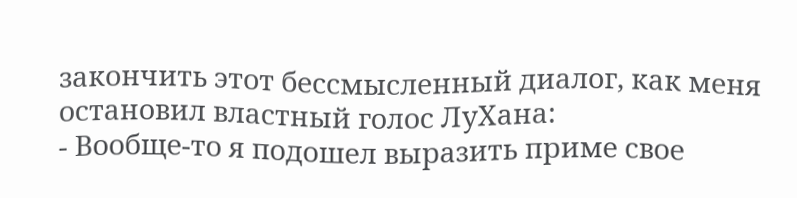закончить этот бессмысленный диалог, как меня остановил властный голос ЛуХана:
- Вообще-то я подошел выразить приме свое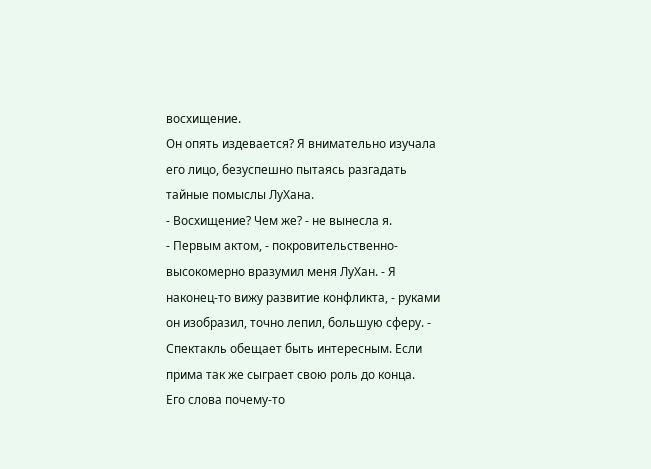восхищение.
Он опять издевается? Я внимательно изучала его лицо, безуспешно пытаясь разгадать тайные помыслы ЛуХана.
- Восхищение? Чем же? - не вынесла я.
- Первым актом, - покровительственно-высокомерно вразумил меня ЛуХан. - Я наконец-то вижу развитие конфликта, - руками он изобразил, точно лепил, большую сферу. - Спектакль обещает быть интересным. Если прима так же сыграет свою роль до конца.
Его слова почему-то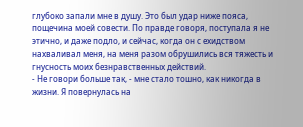глубоко запали мне в душу. Это был удар ниже пояса, пощечина моей совести. По правде говоря, поступала я не этично, и даже подло, и сейчас, когда он с ехидством нахваливал меня, на меня разом обрушились вся тяжесть и гнусность моих безнравственных действий.
- Не говори больше так, - мне стало тошно, как никогда в жизни. Я повернулась на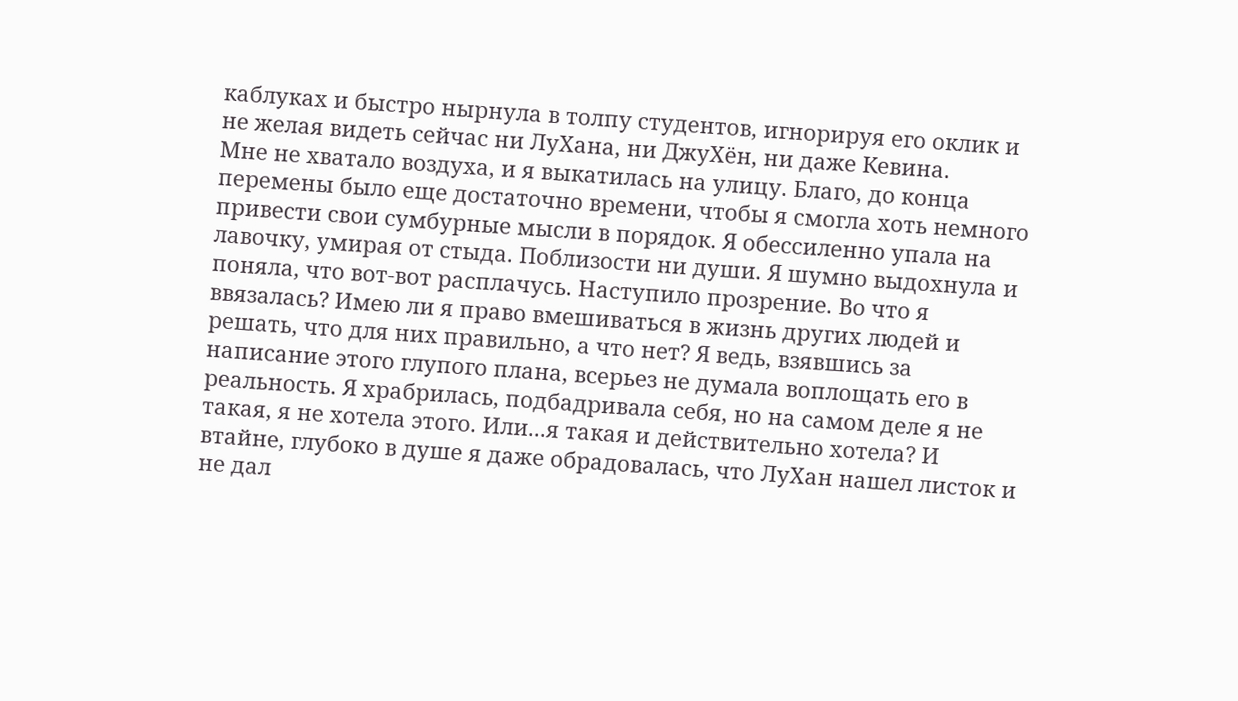каблуках и быстро нырнула в толпу студентов, игнорируя его оклик и не желая видеть сейчас ни ЛуХана, ни ДжуХён, ни даже Кевина.
Мне не хватало воздуха, и я выкатилась на улицу. Благо, до конца перемены было еще достаточно времени, чтобы я смогла хоть немного привести свои сумбурные мысли в порядок. Я обессиленно упала на лавочку, умирая от стыда. Поблизости ни души. Я шумно выдохнула и поняла, что вот-вот расплачусь. Наступило прозрение. Во что я ввязалась? Имею ли я право вмешиваться в жизнь других людей и решать, что для них правильно, а что нет? Я ведь, взявшись за написание этого глупого плана, всерьез не думала воплощать его в реальность. Я храбрилась, подбадривала себя, но на самом деле я не такая, я не хотела этого. Или...я такая и действительно хотела? И втайне, глубоко в душе я даже обрадовалась, что ЛуХан нашел листок и не дал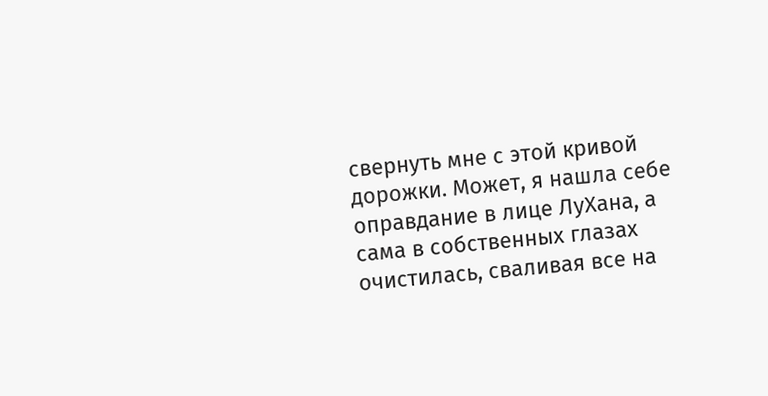свернуть мне с этой кривой дорожки. Может, я нашла себе оправдание в лице ЛуХана, а сама в собственных глазах очистилась, сваливая все на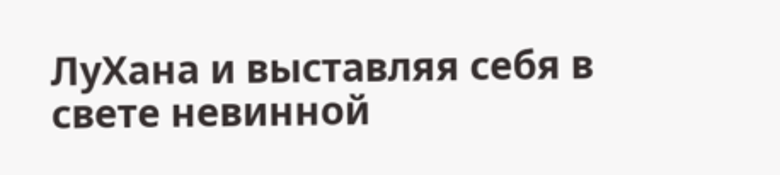ЛуХана и выставляя себя в свете невинной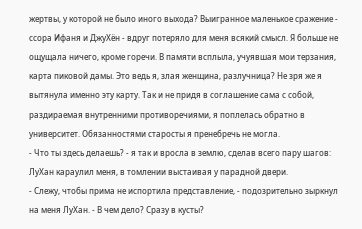жертвы, у которой не было иного выхода? Выигранное маленькое сражение - ссора Ифаня и ДжуХён - вдруг потеряло для меня всякий смысл. Я больше не ощущала ничего, кроме горечи. В памяти всплыла, учуявшая мои терзания, карта пиковой дамы. Это ведь я, злая женщина, разлучница? Не зря же я вытянула именно эту карту. Так и не придя в соглашение сама с собой, раздираемая внутренними противоречиями, я поплелась обратно в университет. Обязанностями старосты я пренебречь не могла.
- Что ты здесь делаешь? - я так и вросла в землю, сделав всего пару шагов: ЛуХан караулил меня, в томлении выстаивая у парадной двери.
- Слежу, чтобы прима не испортила представление, - подозрительно зыркнул на меня ЛуХан. - В чем дело? Сразу в кусты?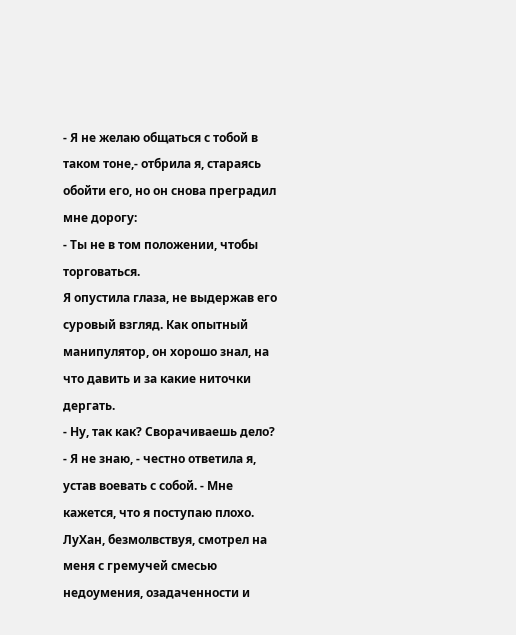- Я не желаю общаться с тобой в таком тоне,- отбрила я, стараясь обойти его, но он снова преградил мне дорогу:
- Ты не в том положении, чтобы торговаться.
Я опустила глаза, не выдержав его суровый взгляд. Как опытный манипулятор, он хорошо знал, на что давить и за какие ниточки дергать.
- Ну, так как? Сворачиваешь дело?
- Я не знаю, - честно ответила я, устав воевать с собой. - Мне кажется, что я поступаю плохо.
ЛуХан, безмолвствуя, смотрел на меня с гремучей смесью недоумения, озадаченности и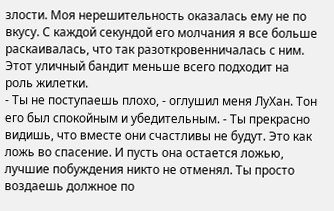злости. Моя нерешительность оказалась ему не по вкусу. С каждой секундой его молчания я все больше раскаивалась, что так разоткровенничалась с ним. Этот уличный бандит меньше всего подходит на роль жилетки.
- Ты не поступаешь плохо, - оглушил меня ЛуХан. Тон его был спокойным и убедительным. - Ты прекрасно видишь, что вместе они счастливы не будут. Это как ложь во спасение. И пусть она остается ложью, лучшие побуждения никто не отменял. Ты просто воздаешь должное по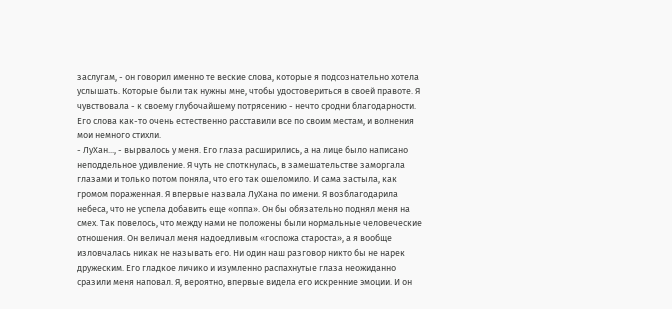заслугам, - он говорил именно те веские слова, которые я подсознательно хотела услышать. Которые были так нужны мне, чтобы удостовериться в своей правоте. Я чувствовала - к своему глубочайшему потрясению - нечто сродни благодарности. Его слова как-то очень естественно расставили все по своим местам, и волнения мои немного стихли.
- ЛуХан..., - вырвалось у меня. Его глаза расширились, а на лице было написано неподдельное удивление. Я чуть не споткнулась, в замешательстве заморгала глазами и только потом поняла, что его так ошеломило. И сама застыла, как громом пораженная. Я впервые назвала ЛуХана по имени. Я возблагодарила небеса, что не успела добавить еще «оппа». Он бы обязательно поднял меня на смех. Так повелось, что между нами не положены были нормальные человеческие отношения. Он величал меня надоедливым «госпожа староста», а я вообще изловчалась никак не называть его. Ни один наш разговор никто бы не нарек дружеским. Его гладкое личико и изумленно распахнутые глаза неожиданно сразили меня наповал. Я, вероятно, впервые видела его искренние эмоции. И он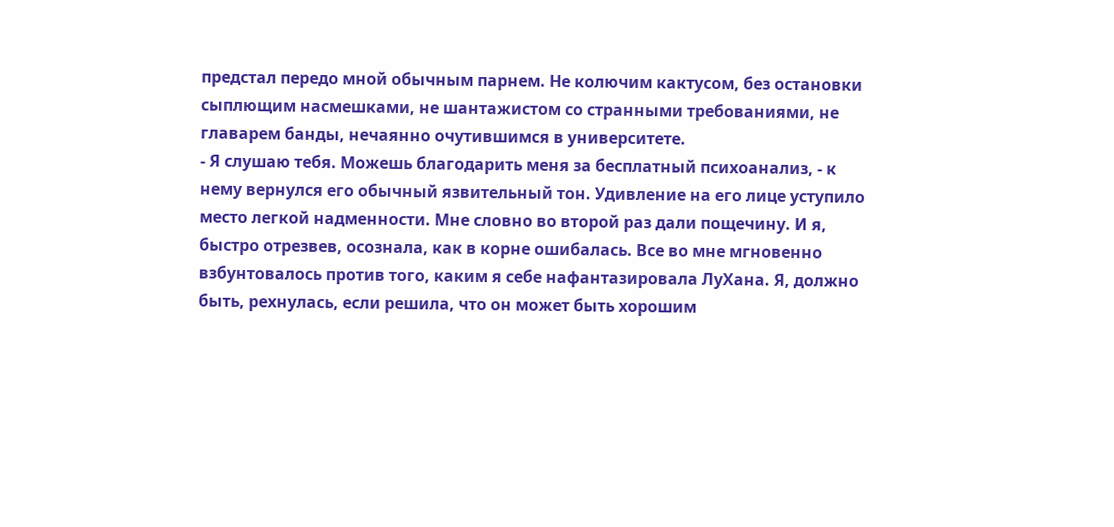предстал передо мной обычным парнем. Не колючим кактусом, без остановки сыплющим насмешками, не шантажистом со странными требованиями, не главарем банды, нечаянно очутившимся в университете.
- Я слушаю тебя. Можешь благодарить меня за бесплатный психоанализ, - к нему вернулся его обычный язвительный тон. Удивление на его лице уступило место легкой надменности. Мне словно во второй раз дали пощечину. И я, быстро отрезвев, осознала, как в корне ошибалась. Все во мне мгновенно взбунтовалось против того, каким я себе нафантазировала ЛуХана. Я, должно быть, рехнулась, если решила, что он может быть хорошим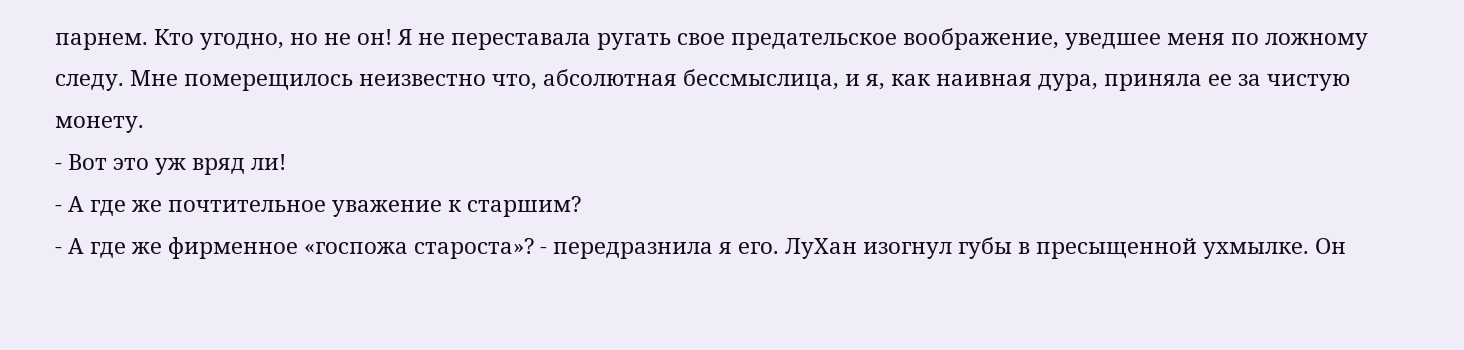парнем. Кто угодно, но не он! Я не переставала ругать свое предательское воображение, уведшее меня по ложному следу. Мне померещилось неизвестно что, абсолютная бессмыслица, и я, как наивная дура, приняла ее за чистую монету.
- Вот это уж вряд ли!
- А где же почтительное уважение к старшим?
- А где же фирменное «госпожа староста»? - передразнила я его. ЛуХан изогнул губы в пресыщенной ухмылке. Он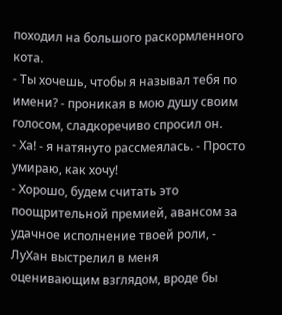походил на большого раскормленного кота.
- Ты хочешь, чтобы я называл тебя по имени? - проникая в мою душу своим голосом, сладкоречиво спросил он.
- Ха! - я натянуто рассмеялась. - Просто умираю, как хочу!
- Хорошо, будем считать это поощрительной премией, авансом за удачное исполнение твоей роли, - ЛуХан выстрелил в меня оценивающим взглядом, вроде бы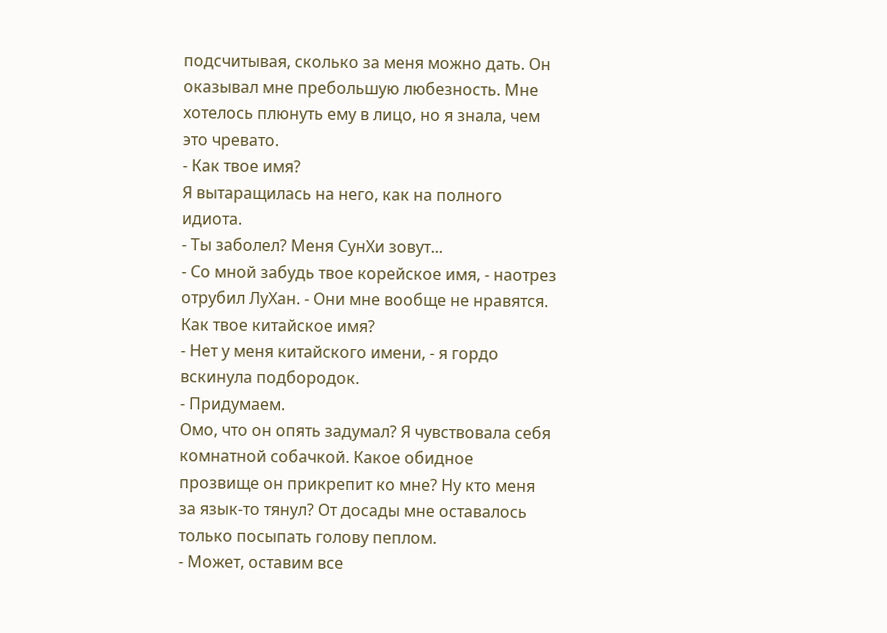подсчитывая, сколько за меня можно дать. Он оказывал мне пребольшую любезность. Мне хотелось плюнуть ему в лицо, но я знала, чем это чревато.
- Как твое имя?
Я вытаращилась на него, как на полного идиота.
- Ты заболел? Меня СунХи зовут...
- Со мной забудь твое корейское имя, - наотрез отрубил ЛуХан. - Они мне вообще не нравятся. Как твое китайское имя?
- Нет у меня китайского имени, - я гордо вскинула подбородок.
- Придумаем.
Омо, что он опять задумал? Я чувствовала себя комнатной собачкой. Какое обидное прозвище он прикрепит ко мне? Ну кто меня за язык-то тянул? От досады мне оставалось только посыпать голову пеплом.
- Может, оставим все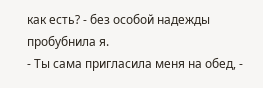как есть? - без особой надежды пробубнила я.
- Ты сама пригласила меня на обед, -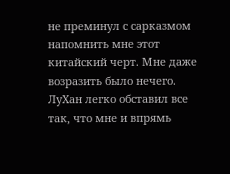не преминул с сарказмом напомнить мне этот китайский черт. Мне даже возразить было нечего. ЛуХан легко обставил все так, что мне и впрямь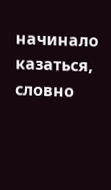начинало казаться, словно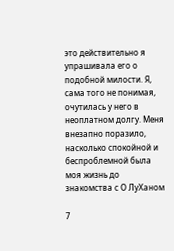это действительно я упрашивала его о подобной милости. Я, сама того не понимая, очутилась у него в неоплатном долгу. Меня внезапно поразило, насколько спокойной и беспроблемной была моя жизнь до знакомства с О ЛуХаном

7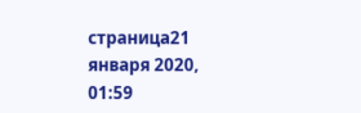страница21 января 2020, 01:59